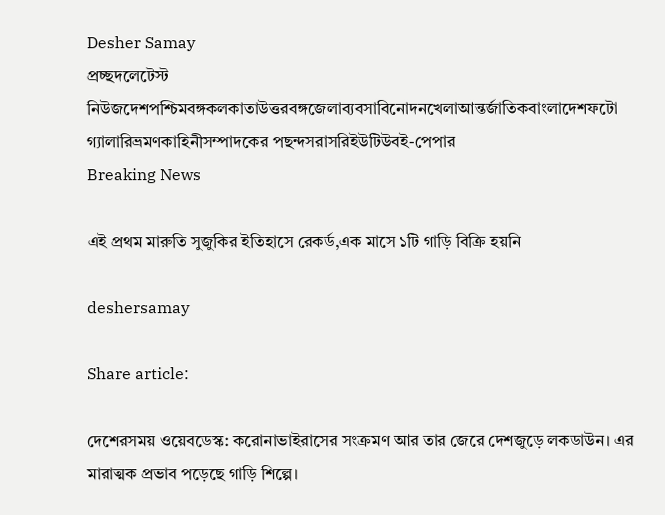Desher Samay
প্রচ্ছদলেটেস্ট নিউজদেশপশ্চিমবঙ্গকলকাতাউত্তরবঙ্গজেলাব্যবসাবিনোদনখেলাআন্তর্জাতিকবাংলাদেশফটো গ্যালারিভ্রমণকাহিনীসম্পাদকের পছন্দসরাসরিইউটিউবই-পেপার
Breaking News

এই প্রথম মারুতি সুজুকির ইতিহাসে রেকর্ড,এক মাসে ১টি গাড়ি বিক্রি হয়নি

deshersamay

Share article:

দেশেরসময় ওয়েবডেস্ক: করোনাভাইরাসের সংক্রমণ আর তার জেরে দেশজুড়ে লকডাউন। এর মারাত্মক প্রভাব পড়েছে গাড়ি শিল্পে।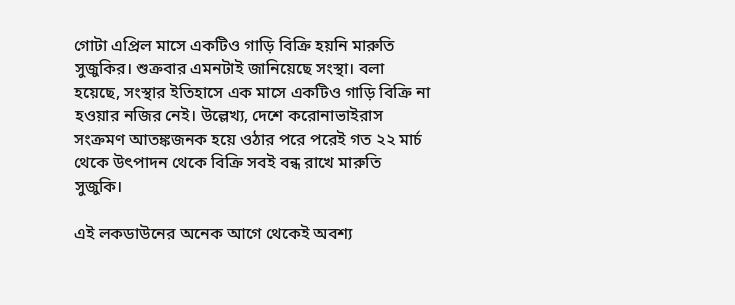গোটা এপ্রিল মাসে একটিও গাড়ি বিক্রি হয়নি মারুতি সুজুকির। শুক্রবার এমনটাই জানিয়েছে সংস্থা। বলা হয়েছে, সংস্থার ইতিহাসে এক মাসে একটিও গাড়ি বিক্রি না হওয়ার নজির নেই। উল্লেখ্য, দেশে করোনাভাইরাস সংক্রমণ আতঙ্কজনক হয়ে ওঠার পরে পরেই গত ২২ মার্চ থেকে উৎপাদন থেকে বিক্রি সবই বন্ধ রাখে মারুতি সুজুকি।

এই লকডাউনের অনেক আগে থেকেই অবশ্য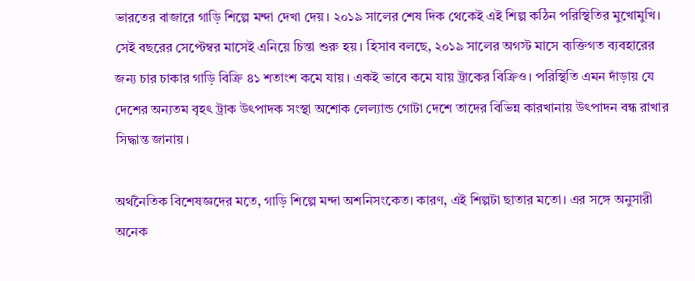ভারতের বাজারে গাড়ি শিল্পে মন্দা দেখা দেয়। ২০১৯ সালের শেষ দিক থেকেই এই শিল্প কঠিন পরিস্থিতির মুখোমুখি। সেই বছরের সেপ্টেম্বর মাসেই এনিয়ে চিন্তা শুরু হয়। হিসাব বলছে, ২০১৯ সালের অগস্ট মাসে ব্যক্তিগত ব্যবহারের জন্য চার চাকার গাড়ি বিক্রি ৪১ শতাংশ কমে যায়। একই ভাবে কমে যায় ট্রাকের বিক্রিও। পরিস্থিতি এমন দাঁড়ায় যে দেশের অন্যতম বৃহৎ ট্রাক উৎপাদক সংস্থা অশোক লেল্যান্ড গোটা দেশে তাদের বিভিন্ন কারখানায় উৎপাদন বন্ধ রাখার সিদ্ধান্ত জানায়।

অর্থনৈতিক বিশেষজ্ঞদের মতে, গাড়ি শিল্পে মন্দা অশনিসংকেত। কারণ, এই শিল্পটা ছাতার মতো। এর সঙ্গে অনুসারী অনেক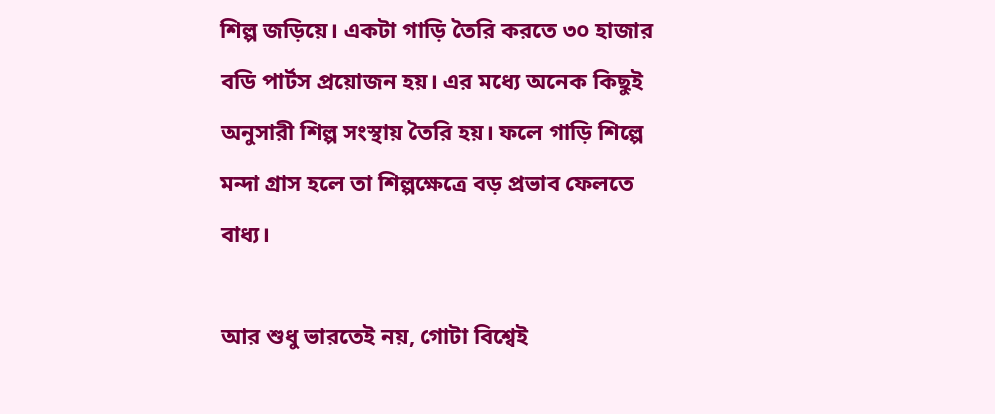শিল্প জড়িয়ে। একটা গাড়ি তৈরি করতে ৩০ হাজার বডি পার্টস প্রয়োজন হয়। এর মধ্যে অনেক কিছুই অনুসারী শিল্প সংস্থায় তৈরি হয়। ফলে গাড়ি শিল্পে মন্দা গ্রাস হলে তা শিল্পক্ষেত্রে বড় প্রভাব ফেলতে বাধ্য।

আর শুধু ভারতেই নয়, গোটা বিশ্বেই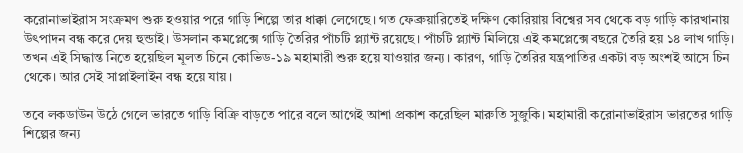করোনাভাইরাস সংক্রমণ শুরু হওয়ার পরে গাড়ি শিল্পে তার ধাক্কা লেগেছে। গত ফেব্রুয়ারিতেই দক্ষিণ কোরিয়ায় বিশ্বের সব থেকে বড় গাড়ি কারখানায় উৎপাদন বন্ধ করে দেয় হুন্ডাই। উসলান কমপ্লেক্সে গাড়ি তৈরির পাঁচটি প্ল্যান্ট রয়েছে। পাঁচটি প্ল্যান্ট মিলিয়ে এই কমপ্লেক্সে বছরে তৈরি হয় ১৪ লাখ গাড়ি। তখন এই সিদ্ধান্ত নিতে হয়েছিল মূলত চিনে কোভিড-১৯ মহামারী শুরু হয়ে যাওয়ার জন্য। কারণ, গাড়ি তৈরির যন্ত্রপাতির একটা বড় অংশই আসে চিন থেকে। আর সেই সাপ্লাইলাইন বন্ধ হয়ে যায়।

তবে লকডাউন উঠে গেলে ভারতে গাড়ি বিক্রি বাড়তে পারে বলে আগেই আশা প্রকাশ করেছিল মারুতি সুজুকি। মহামারী করোনাভাইরাস ভারতের গাড়ি শিল্পের জন্য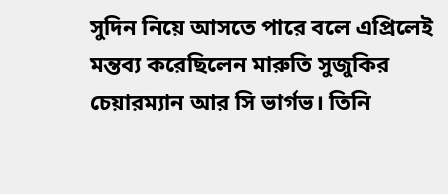সুদিন নিয়ে আসতে পারে বলে এপ্রিলেই মন্তব্য করেছিলেন মারুতি সুজুকির চেয়ারম্যান আর সি ভার্গভ। তিনি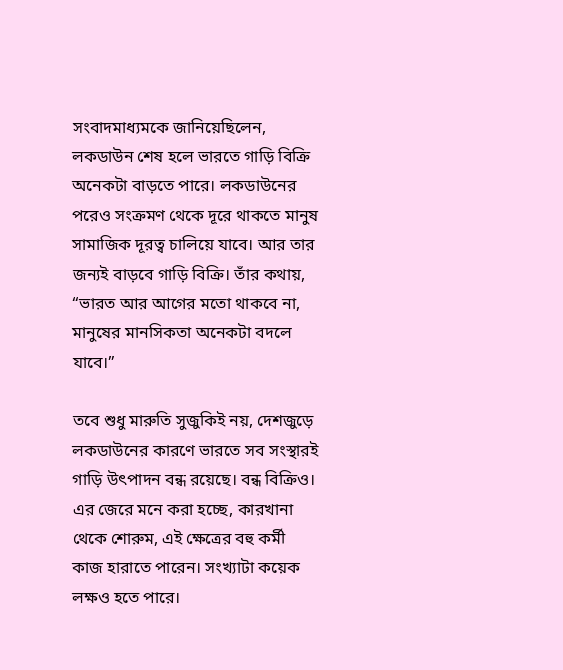সংবাদমাধ্যমকে জানিয়েছিলেন, লকডাউন শেষ হলে ভারতে গাড়ি বিক্রি অনেকটা বাড়তে পারে। লকডাউনের পরেও সংক্রমণ থেকে দূরে থাকতে মানুষ সামাজিক দূরত্ব চালিয়ে যাবে। আর তার জন্যই বাড়বে গাড়ি বিক্রি। তাঁর কথায়, “ভারত আর আগের মতো থাকবে না, মানুষের মানসিকতা অনেকটা বদলে যাবে।”

তবে শুধু মারুতি সুজুকিই নয়, দেশজুড়ে লকডাউনের কারণে ভারতে সব সংস্থারই গাড়ি উৎপাদন বন্ধ রয়েছে। বন্ধ বিক্রিও। এর জেরে মনে করা হচ্ছে, কারখানা থেকে শোরুম, এই ক্ষেত্রের বহু কর্মী কাজ হারাতে পারেন। সংখ্যাটা কয়েক লক্ষও হতে পারে।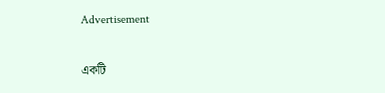Advertisement

একটি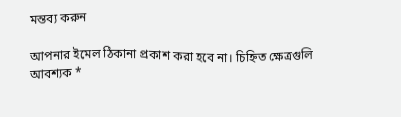মন্তব্য করুন

আপনার ইমেল ঠিকানা প্রকাশ করা হবে না। চিহ্নিত ক্ষেত্রগুলি আবশ্যক *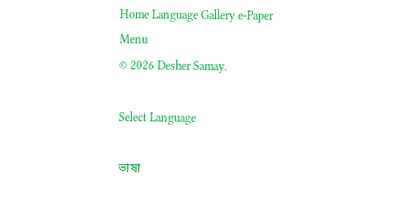Home Language Gallery e-Paper
Menu
© 2026 Desher Samay.

Select Language

ভাষা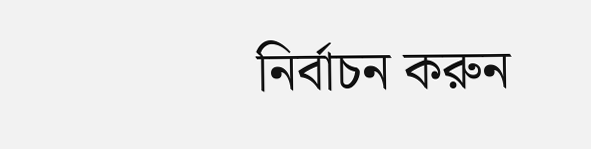নির্বাচন করুন